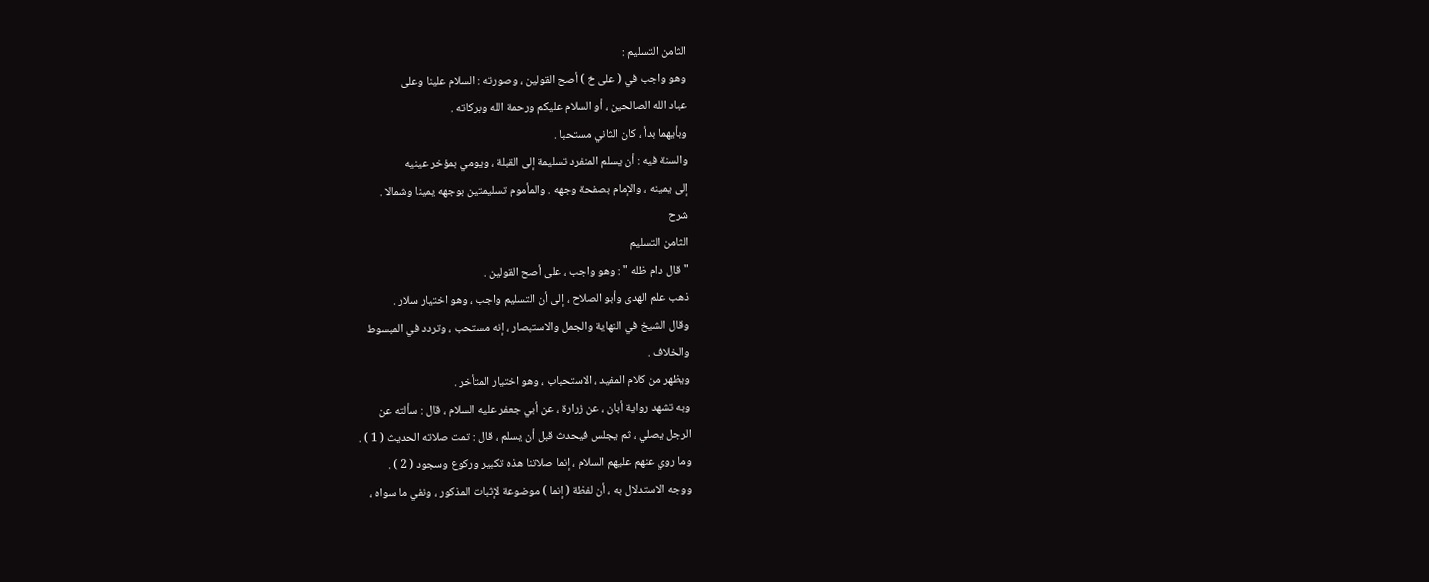الثامن التسليم :
وهو واجب في ( على خ ) أصح القولين ، وصورته : السلام علينا وعلى
عباد الله الصالحين ، أو السلام عليكم ورحمة الله وبركاته .
وبأيهما بدأ ، كان الثاني مستحبا .
والسنة فيه : أن يسلم المنفرد تسليمة إلى القبلة ، ويومي بمؤخر عينيه
إلى يمينه ، والإمام بصفحة وجهه . والمأموم تسليمتين بوجهه يمينا وشمالا .
شرح
الثامن التسليم
" قال دام ظله " : وهو واجب ، على أصح القولين .
ذهب علم الهدى وأبو الصلاح ، إلى أن التسليم واجب ، وهو اختيار سلار .
وقال الشيخ في النهاية والجمل والاستبصار ، إنه مستحب ، وتردد في المبسوط
والخلاف .
ويظهر من كلام المفيد ، الاستحباب ، وهو اختيار المتأخر .
وبه تشهد رواية أبان ، عن زرارة ، عن أبي جعفر عليه السلام ، قال : سألته عن
الرجل يصلي ، ثم يجلس فيحدث قبل أن يسلم ، قال : تمت صلاته الحديث ( 1 ) .
وما روي عنهم عليهم السلام ، إنما صلاتنا هذه تكبير وركوع وسجود ( 2 ) .
ووجه الاستدلال به ، أن لفظة ( إنما ) موضوعة لإثبات المذكور ، ونفي ما سواه ،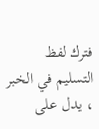فترك لفظ التسليم في الخبر ، يدل على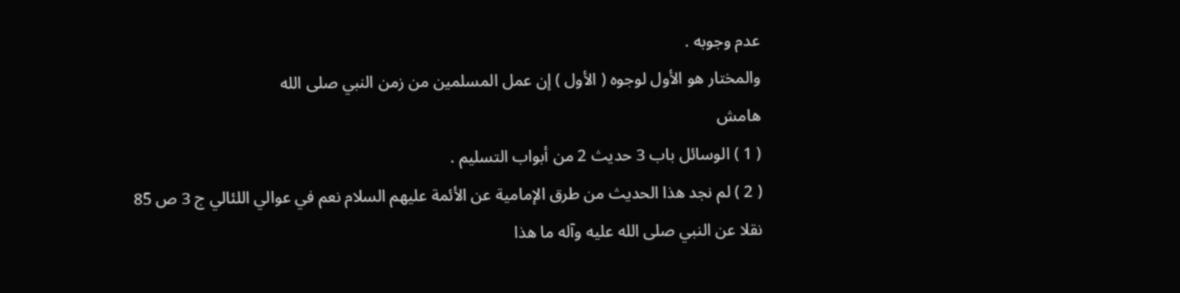عدم وجوبه .
والمختار هو الأول لوجوه ( الأول ) إن عمل المسلمين من زمن النبي صلى الله
هامش
( 1 ) الوسائل باب 3 حديث 2 من أبواب التسليم .
( 2 ) لم نجد هذا الحديث من طرق الإمامية عن الأئمة عليهم السلام نعم في عوالي اللئالي ج 3 ص 85
نقلا عن النبي صلى الله عليه وآله ما هذا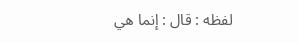لفظه : قال : إنما هي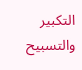التكبير والتسبيح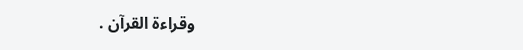وقراءة القرآن .